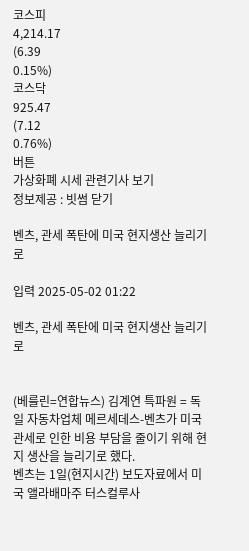코스피
4,214.17
(6.39
0.15%)
코스닥
925.47
(7.12
0.76%)
버튼
가상화폐 시세 관련기사 보기
정보제공 : 빗썸 닫기

벤츠, 관세 폭탄에 미국 현지생산 늘리기로

입력 2025-05-02 01:22

벤츠, 관세 폭탄에 미국 현지생산 늘리기로


(베를린=연합뉴스) 김계연 특파원 = 독일 자동차업체 메르세데스-벤츠가 미국 관세로 인한 비용 부담을 줄이기 위해 현지 생산을 늘리기로 했다.
벤츠는 1일(현지시간) 보도자료에서 미국 앨라배마주 터스컬루사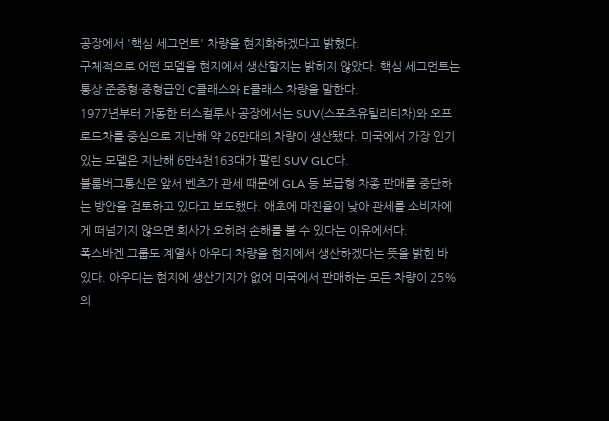공장에서 '핵심 세그먼트' 차량을 현지화하겠다고 밝혔다.
구체적으로 어떤 모델을 현지에서 생산할지는 밝히지 않았다. 핵심 세그먼트는 통상 준중형·중형급인 C클래스와 E클래스 차량을 말한다.
1977년부터 가동한 터스컬루사 공장에서는 SUV(스포츠유틸리티차)와 오프로드차를 중심으로 지난해 약 26만대의 차량이 생산됐다. 미국에서 가장 인기 있는 모델은 지난해 6만4천163대가 팔린 SUV GLC다.
블룸버그통신은 앞서 벤츠가 관세 때문에 GLA 등 보급형 차종 판매를 중단하는 방안을 검토하고 있다고 보도했다. 애초에 마진율이 낮아 관세를 소비자에게 떠넘기지 않으면 회사가 오히려 손해를 볼 수 있다는 이유에서다.
폭스바겐 그룹도 계열사 아우디 차량을 현지에서 생산하겠다는 뜻을 밝힌 바 있다. 아우디는 현지에 생산기지가 없어 미국에서 판매하는 모든 차량이 25%의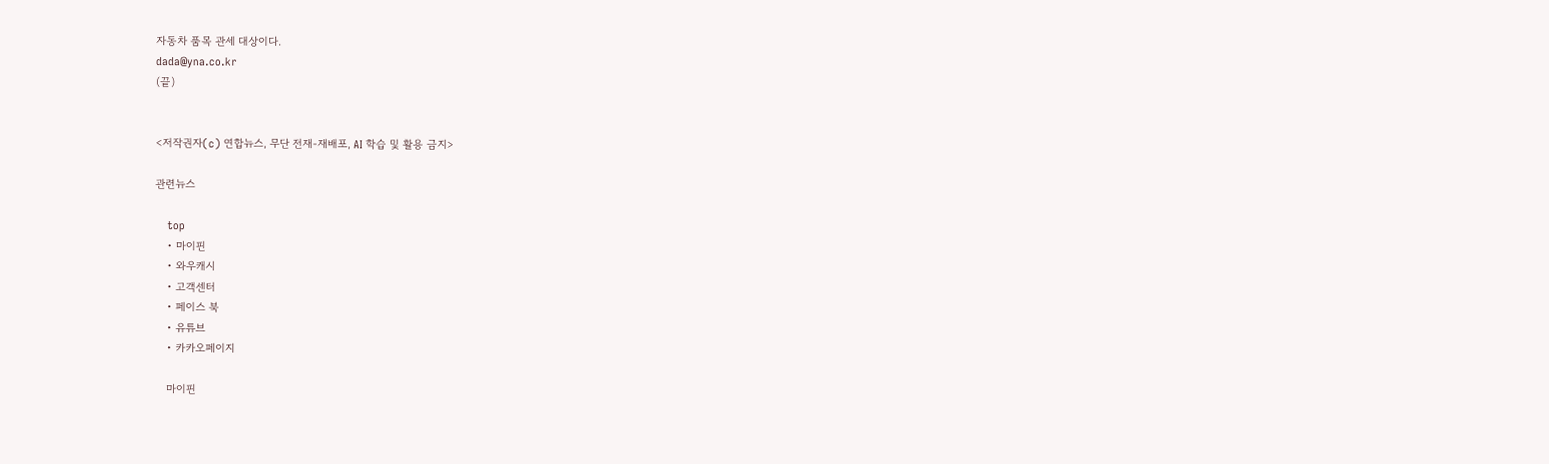자동차 품목 관세 대상이다.
dada@yna.co.kr
(끝)


<저작권자(c) 연합뉴스, 무단 전재-재배포, AI 학습 및 활용 금지>

관련뉴스

    top
    • 마이핀
    • 와우캐시
    • 고객센터
    • 페이스 북
    • 유튜브
    • 카카오페이지

    마이핀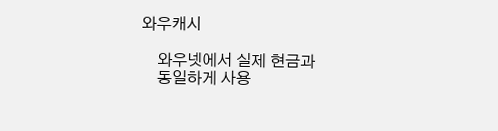와우캐시

    와우넷에서 실제 현금과
    동일하게 사용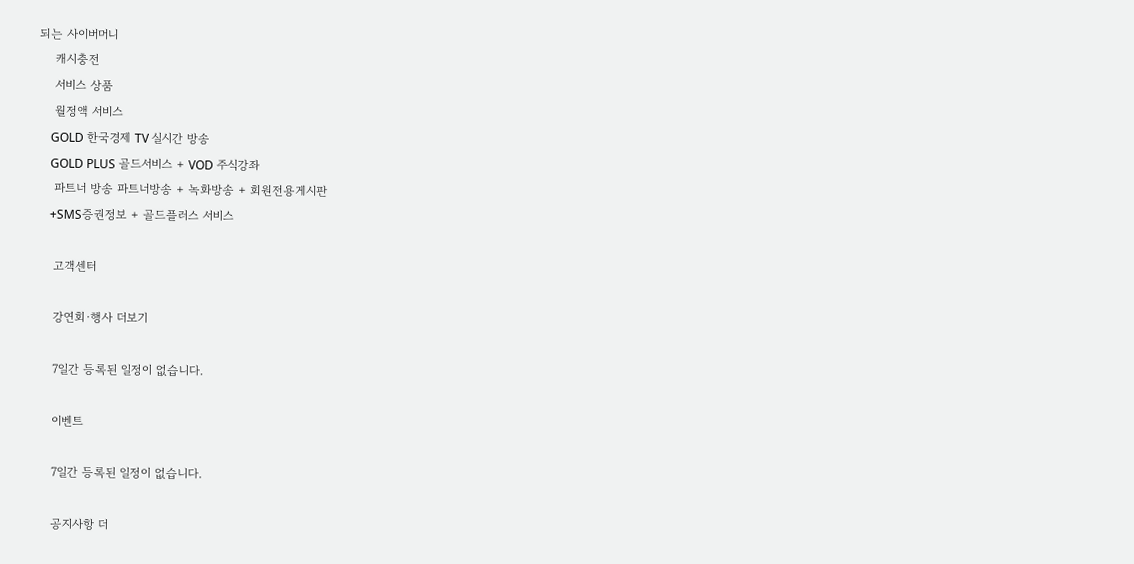되는 사이버머니
    캐시충전
    서비스 상품
    월정액 서비스
    GOLD 한국경제 TV 실시간 방송
    GOLD PLUS 골드서비스 + VOD 주식강좌
    파트너 방송 파트너방송 + 녹화방송 + 회원전용게시판
    +SMS증권정보 + 골드플러스 서비스

    고객센터

    강연회·행사 더보기

    7일간 등록된 일정이 없습니다.

    이벤트

    7일간 등록된 일정이 없습니다.

    공지사항 더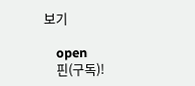보기

    open
    핀(구독)!